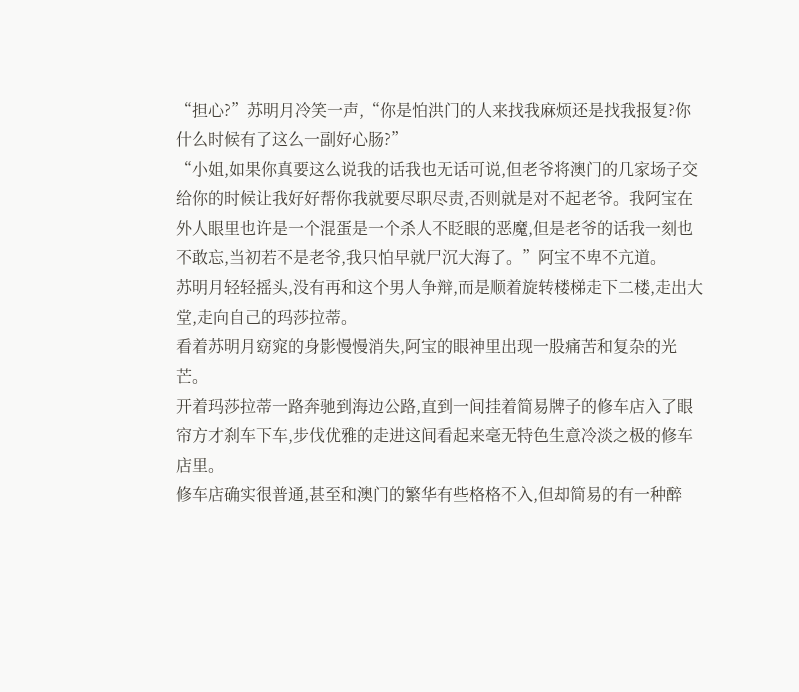“担心?”苏明月冷笑一声,“你是怕洪门的人来找我麻烦还是找我报复?你什么时候有了这么一副好心肠?”
“小姐,如果你真要这么说我的话我也无话可说,但老爷将澳门的几家场子交给你的时候让我好好帮你我就要尽职尽责,否则就是对不起老爷。我阿宝在外人眼里也许是一个混蛋是一个杀人不眨眼的恶魔,但是老爷的话我一刻也不敢忘,当初若不是老爷,我只怕早就尸沉大海了。”阿宝不卑不亢道。
苏明月轻轻摇头,没有再和这个男人争辩,而是顺着旋转楼梯走下二楼,走出大堂,走向自己的玛莎拉蒂。
看着苏明月窈窕的身影慢慢消失,阿宝的眼神里出现一股痛苦和复杂的光芒。
开着玛莎拉蒂一路奔驰到海边公路,直到一间挂着简易牌子的修车店入了眼帘方才刹车下车,步伐优雅的走进这间看起来毫无特色生意冷淡之极的修车店里。
修车店确实很普通,甚至和澳门的繁华有些格格不入,但却简易的有一种醉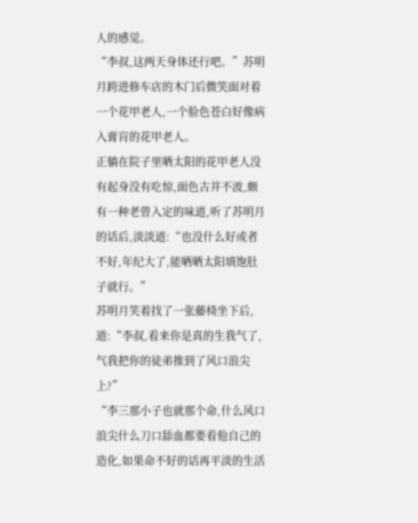人的感觉。
“李叔,这两天身体还行吧。”苏明月跨进修车店的木门后微笑面对着一个花甲老人,一个脸色苍白好像病入膏肓的花甲老人。
正躺在院子里晒太阳的花甲老人没有起身没有吃惊,面色古井不波,颇有一种老曾入定的味道,听了苏明月的话后,淡淡道:“也没什么好或者不好,年纪大了,能晒晒太阳填饱肚子就行。”
苏明月笑着找了一张藤椅坐下后,道:“李叔,看来你是真的生我气了,气我把你的徒弟推到了风口浪尖上?”
“李三那小子也就那个命,什么风口浪尖什么刀口舔血都要看他自己的造化,如果命不好的话再平淡的生活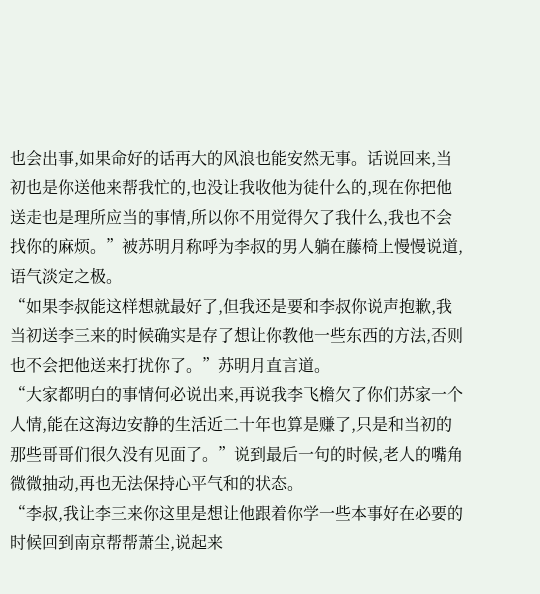也会出事,如果命好的话再大的风浪也能安然无事。话说回来,当初也是你送他来帮我忙的,也没让我收他为徒什么的,现在你把他送走也是理所应当的事情,所以你不用觉得欠了我什么,我也不会找你的麻烦。”被苏明月称呼为李叔的男人躺在藤椅上慢慢说道,语气淡定之极。
“如果李叔能这样想就最好了,但我还是要和李叔你说声抱歉,我当初送李三来的时候确实是存了想让你教他一些东西的方法,否则也不会把他送来打扰你了。”苏明月直言道。
“大家都明白的事情何必说出来,再说我李飞檐欠了你们苏家一个人情,能在这海边安静的生活近二十年也算是赚了,只是和当初的那些哥哥们很久没有见面了。”说到最后一句的时候,老人的嘴角微微抽动,再也无法保持心平气和的状态。
“李叔,我让李三来你这里是想让他跟着你学一些本事好在必要的时候回到南京帮帮萧尘,说起来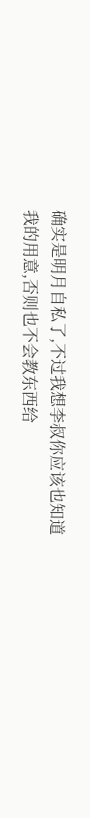确实是明月自私了,不过我想李叔你应该也知道我的用意,否则也不会教东西给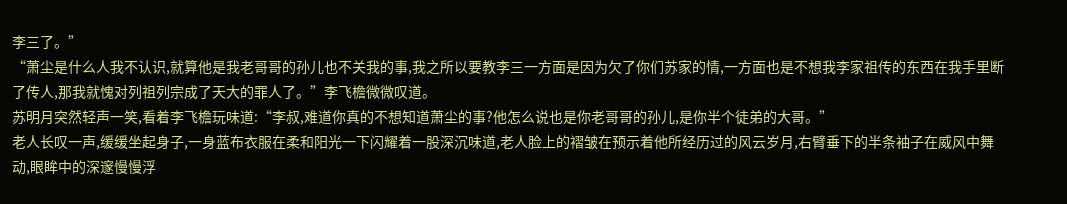李三了。”
“萧尘是什么人我不认识,就算他是我老哥哥的孙儿也不关我的事,我之所以要教李三一方面是因为欠了你们苏家的情,一方面也是不想我李家祖传的东西在我手里断了传人,那我就愧对列祖列宗成了天大的罪人了。”李飞檐微微叹道。
苏明月突然轻声一笑,看着李飞檐玩味道:“李叔,难道你真的不想知道萧尘的事?他怎么说也是你老哥哥的孙儿,是你半个徒弟的大哥。”
老人长叹一声,缓缓坐起身子,一身蓝布衣服在柔和阳光一下闪耀着一股深沉味道,老人脸上的褶皱在预示着他所经历过的风云岁月,右臂垂下的半条袖子在威风中舞动,眼眸中的深邃慢慢浮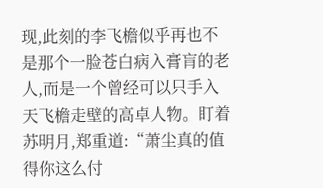现,此刻的李飞檐似乎再也不是那个一脸苍白病入膏肓的老人,而是一个曾经可以只手入天飞檐走壁的高卓人物。盯着苏明月,郑重道:“萧尘真的值得你这么付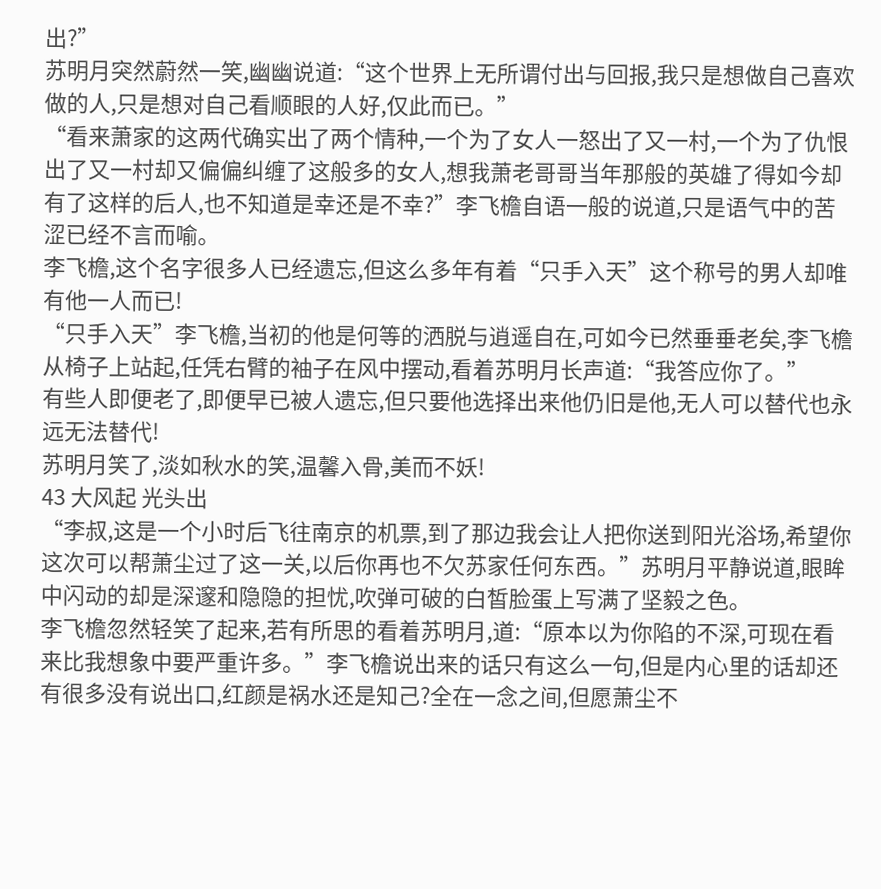出?”
苏明月突然蔚然一笑,幽幽说道:“这个世界上无所谓付出与回报,我只是想做自己喜欢做的人,只是想对自己看顺眼的人好,仅此而已。”
“看来萧家的这两代确实出了两个情种,一个为了女人一怒出了又一村,一个为了仇恨出了又一村却又偏偏纠缠了这般多的女人,想我萧老哥哥当年那般的英雄了得如今却有了这样的后人,也不知道是幸还是不幸?”李飞檐自语一般的说道,只是语气中的苦涩已经不言而喻。
李飞檐,这个名字很多人已经遗忘,但这么多年有着“只手入天”这个称号的男人却唯有他一人而已!
“只手入天”李飞檐,当初的他是何等的洒脱与逍遥自在,可如今已然垂垂老矣,李飞檐从椅子上站起,任凭右臂的袖子在风中摆动,看着苏明月长声道:“我答应你了。”
有些人即便老了,即便早已被人遗忘,但只要他选择出来他仍旧是他,无人可以替代也永远无法替代!
苏明月笑了,淡如秋水的笑,温馨入骨,美而不妖!
43 大风起 光头出
“李叔,这是一个小时后飞往南京的机票,到了那边我会让人把你送到阳光浴场,希望你这次可以帮萧尘过了这一关,以后你再也不欠苏家任何东西。”苏明月平静说道,眼眸中闪动的却是深邃和隐隐的担忧,吹弹可破的白皙脸蛋上写满了坚毅之色。
李飞檐忽然轻笑了起来,若有所思的看着苏明月,道:“原本以为你陷的不深,可现在看来比我想象中要严重许多。”李飞檐说出来的话只有这么一句,但是内心里的话却还有很多没有说出口,红颜是祸水还是知己?全在一念之间,但愿萧尘不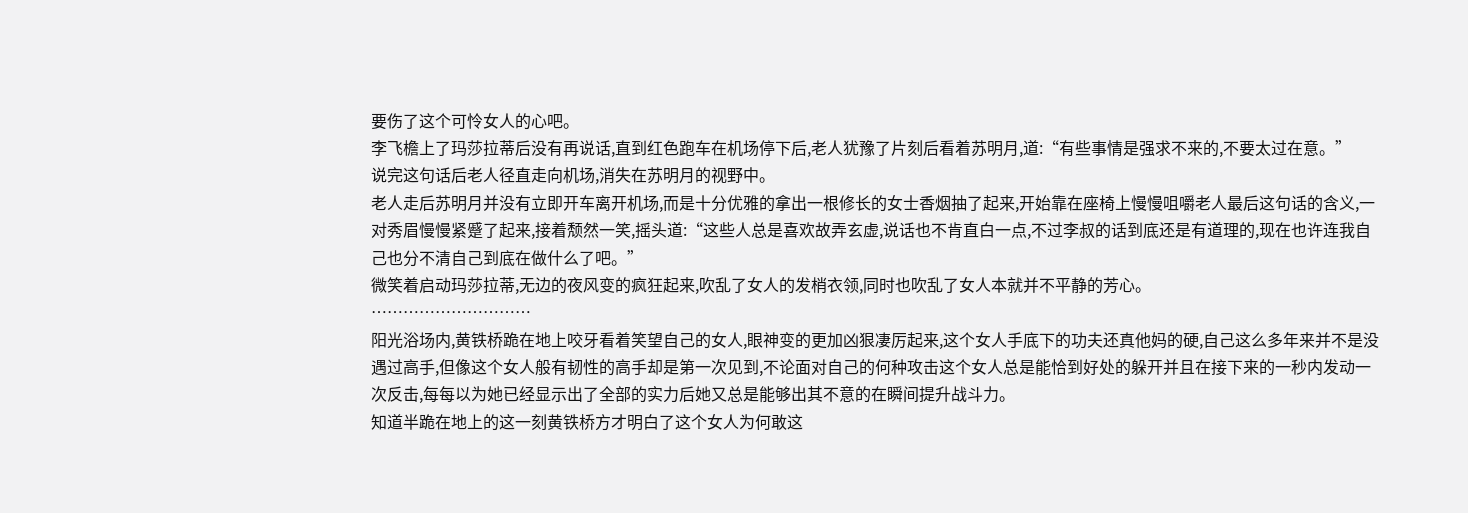要伤了这个可怜女人的心吧。
李飞檐上了玛莎拉蒂后没有再说话,直到红色跑车在机场停下后,老人犹豫了片刻后看着苏明月,道:“有些事情是强求不来的,不要太过在意。”
说完这句话后老人径直走向机场,消失在苏明月的视野中。
老人走后苏明月并没有立即开车离开机场,而是十分优雅的拿出一根修长的女士香烟抽了起来,开始靠在座椅上慢慢咀嚼老人最后这句话的含义,一对秀眉慢慢紧蹙了起来,接着颓然一笑,摇头道:“这些人总是喜欢故弄玄虚,说话也不肯直白一点,不过李叔的话到底还是有道理的,现在也许连我自己也分不清自己到底在做什么了吧。”
微笑着启动玛莎拉蒂,无边的夜风变的疯狂起来,吹乱了女人的发梢衣领,同时也吹乱了女人本就并不平静的芳心。
…………………………
阳光浴场内,黄铁桥跪在地上咬牙看着笑望自己的女人,眼神变的更加凶狠凄厉起来,这个女人手底下的功夫还真他妈的硬,自己这么多年来并不是没遇过高手,但像这个女人般有韧性的高手却是第一次见到,不论面对自己的何种攻击这个女人总是能恰到好处的躲开并且在接下来的一秒内发动一次反击,每每以为她已经显示出了全部的实力后她又总是能够出其不意的在瞬间提升战斗力。
知道半跪在地上的这一刻黄铁桥方才明白了这个女人为何敢这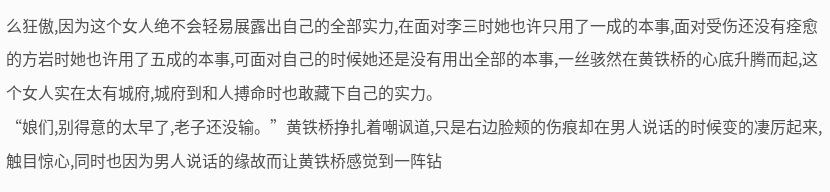么狂傲,因为这个女人绝不会轻易展露出自己的全部实力,在面对李三时她也许只用了一成的本事,面对受伤还没有痊愈的方岩时她也许用了五成的本事,可面对自己的时候她还是没有用出全部的本事,一丝骇然在黄铁桥的心底升腾而起,这个女人实在太有城府,城府到和人搏命时也敢藏下自己的实力。
“娘们,别得意的太早了,老子还没输。”黄铁桥挣扎着嘲讽道,只是右边脸颊的伤痕却在男人说话的时候变的凄厉起来,触目惊心,同时也因为男人说话的缘故而让黄铁桥感觉到一阵钻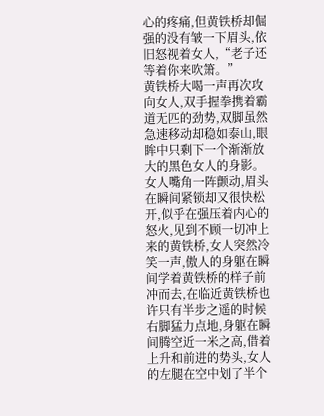心的疼痛,但黄铁桥却倔强的没有皱一下眉头,依旧怒视着女人,“老子还等着你来吹箫。”
黄铁桥大喝一声再次攻向女人,双手握拳携着霸道无匹的劲势,双脚虽然急速移动却稳如泰山,眼眸中只剩下一个渐渐放大的黑色女人的身影。
女人嘴角一阵颤动,眉头在瞬间紧锁却又很快松开,似乎在强压着内心的怒火,见到不顾一切冲上来的黄铁桥,女人突然冷笑一声,傲人的身躯在瞬间学着黄铁桥的样子前冲而去,在临近黄铁桥也许只有半步之遥的时候右脚猛力点地,身躯在瞬间腾空近一米之高,借着上升和前进的势头,女人的左腿在空中划了半个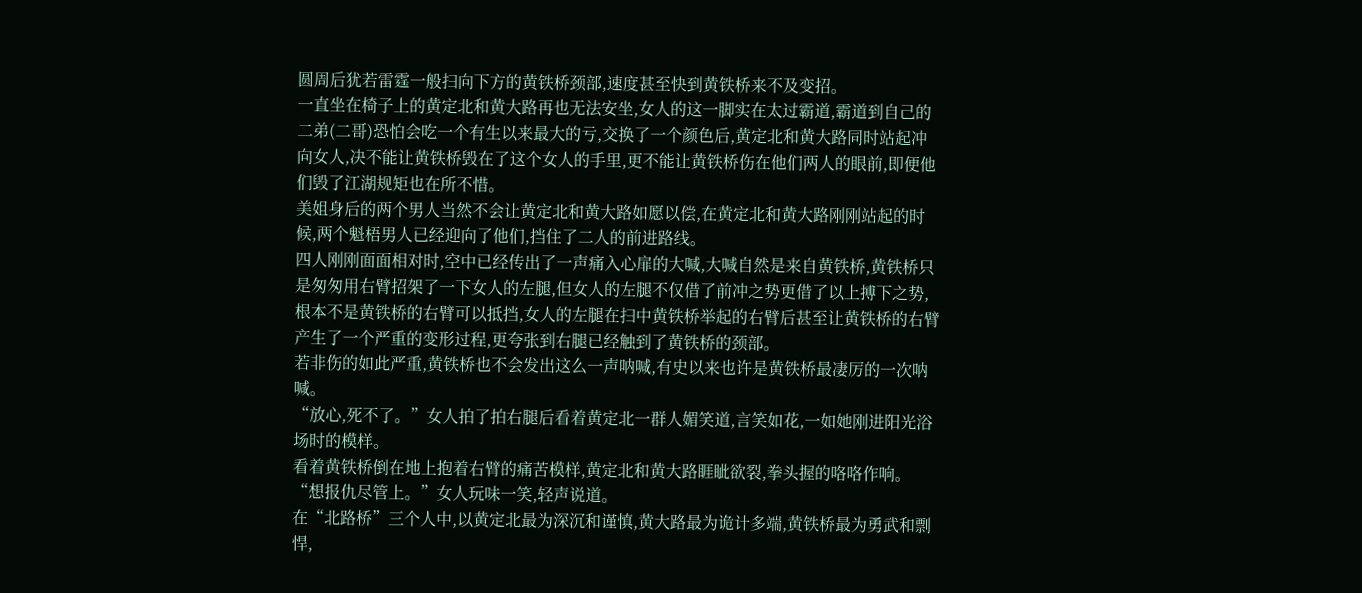圆周后犹若雷霆一般扫向下方的黄铁桥颈部,速度甚至快到黄铁桥来不及变招。
一直坐在椅子上的黄定北和黄大路再也无法安坐,女人的这一脚实在太过霸道,霸道到自己的二弟(二哥)恐怕会吃一个有生以来最大的亏,交换了一个颜色后,黄定北和黄大路同时站起冲向女人,决不能让黄铁桥毁在了这个女人的手里,更不能让黄铁桥伤在他们两人的眼前,即便他们毁了江湖规矩也在所不惜。
美姐身后的两个男人当然不会让黄定北和黄大路如愿以偿,在黄定北和黄大路刚刚站起的时候,两个魁梧男人已经迎向了他们,挡住了二人的前进路线。
四人刚刚面面相对时,空中已经传出了一声痛入心扉的大喊,大喊自然是来自黄铁桥,黄铁桥只是匆匆用右臂招架了一下女人的左腿,但女人的左腿不仅借了前冲之势更借了以上搏下之势,根本不是黄铁桥的右臂可以抵挡,女人的左腿在扫中黄铁桥举起的右臂后甚至让黄铁桥的右臂产生了一个严重的变形过程,更夸张到右腿已经触到了黄铁桥的颈部。
若非伤的如此严重,黄铁桥也不会发出这么一声呐喊,有史以来也许是黄铁桥最凄厉的一次呐喊。
“放心,死不了。”女人拍了拍右腿后看着黄定北一群人媚笑道,言笑如花,一如她刚进阳光浴场时的模样。
看着黄铁桥倒在地上抱着右臂的痛苦模样,黄定北和黄大路睚眦欲裂,拳头握的咯咯作响。
“想报仇尽管上。”女人玩味一笑,轻声说道。
在“北路桥”三个人中,以黄定北最为深沉和谨慎,黄大路最为诡计多端,黄铁桥最为勇武和剽悍,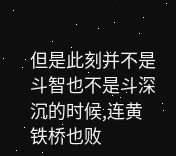但是此刻并不是斗智也不是斗深沉的时候,连黄铁桥也败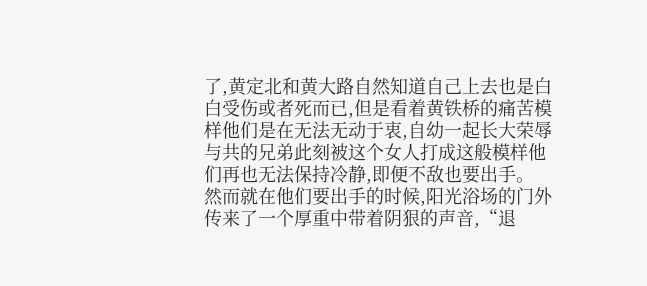了,黄定北和黄大路自然知道自己上去也是白白受伤或者死而已,但是看着黄铁桥的痛苦模样他们是在无法无动于衷,自幼一起长大荣辱与共的兄弟此刻被这个女人打成这般模样他们再也无法保持冷静,即便不敌也要出手。
然而就在他们要出手的时候,阳光浴场的门外传来了一个厚重中带着阴狠的声音,“退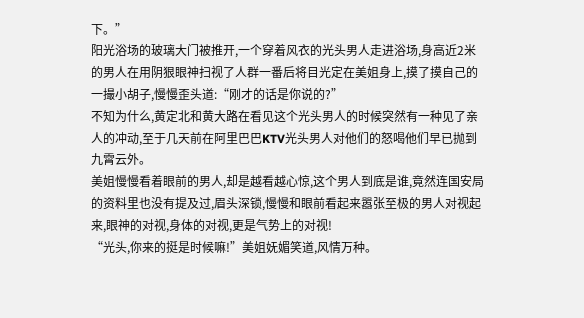下。”
阳光浴场的玻璃大门被推开,一个穿着风衣的光头男人走进浴场,身高近2米的男人在用阴狠眼神扫视了人群一番后将目光定在美姐身上,摸了摸自己的一撮小胡子,慢慢歪头道:“刚才的话是你说的?”
不知为什么,黄定北和黄大路在看见这个光头男人的时候突然有一种见了亲人的冲动,至于几天前在阿里巴巴KTV光头男人对他们的怒喝他们早已抛到九霄云外。
美姐慢慢看着眼前的男人,却是越看越心惊,这个男人到底是谁,竟然连国安局的资料里也没有提及过,眉头深锁,慢慢和眼前看起来嚣张至极的男人对视起来,眼神的对视,身体的对视,更是气势上的对视!
“光头,你来的挺是时候嘛!”美姐妩媚笑道,风情万种。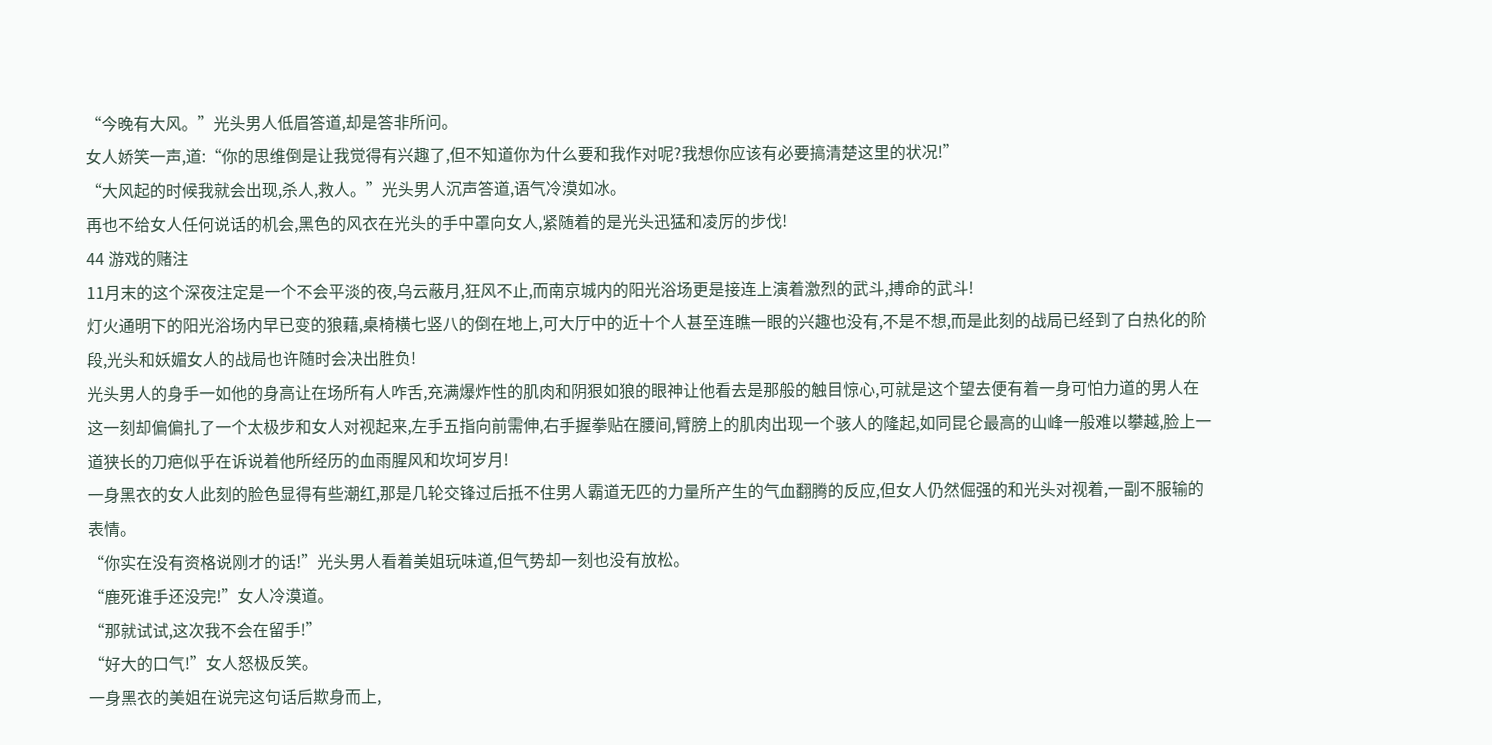“今晚有大风。”光头男人低眉答道,却是答非所问。
女人娇笑一声,道:“你的思维倒是让我觉得有兴趣了,但不知道你为什么要和我作对呢?我想你应该有必要搞清楚这里的状况!”
“大风起的时候我就会出现,杀人,救人。”光头男人沉声答道,语气冷漠如冰。
再也不给女人任何说话的机会,黑色的风衣在光头的手中罩向女人,紧随着的是光头迅猛和凌厉的步伐!
44 游戏的赌注
11月末的这个深夜注定是一个不会平淡的夜,乌云蔽月,狂风不止,而南京城内的阳光浴场更是接连上演着激烈的武斗,搏命的武斗!
灯火通明下的阳光浴场内早已变的狼藉,桌椅横七竖八的倒在地上,可大厅中的近十个人甚至连瞧一眼的兴趣也没有,不是不想,而是此刻的战局已经到了白热化的阶段,光头和妖媚女人的战局也许随时会决出胜负!
光头男人的身手一如他的身高让在场所有人咋舌,充满爆炸性的肌肉和阴狠如狼的眼神让他看去是那般的触目惊心,可就是这个望去便有着一身可怕力道的男人在这一刻却偏偏扎了一个太极步和女人对视起来,左手五指向前需伸,右手握拳贴在腰间,臂膀上的肌肉出现一个骇人的隆起,如同昆仑最高的山峰一般难以攀越,脸上一道狭长的刀疤似乎在诉说着他所经历的血雨腥风和坎坷岁月!
一身黑衣的女人此刻的脸色显得有些潮红,那是几轮交锋过后抵不住男人霸道无匹的力量所产生的气血翻腾的反应,但女人仍然倔强的和光头对视着,一副不服输的表情。
“你实在没有资格说刚才的话!”光头男人看着美姐玩味道,但气势却一刻也没有放松。
“鹿死谁手还没完!”女人冷漠道。
“那就试试,这次我不会在留手!”
“好大的口气!”女人怒极反笑。
一身黑衣的美姐在说完这句话后欺身而上,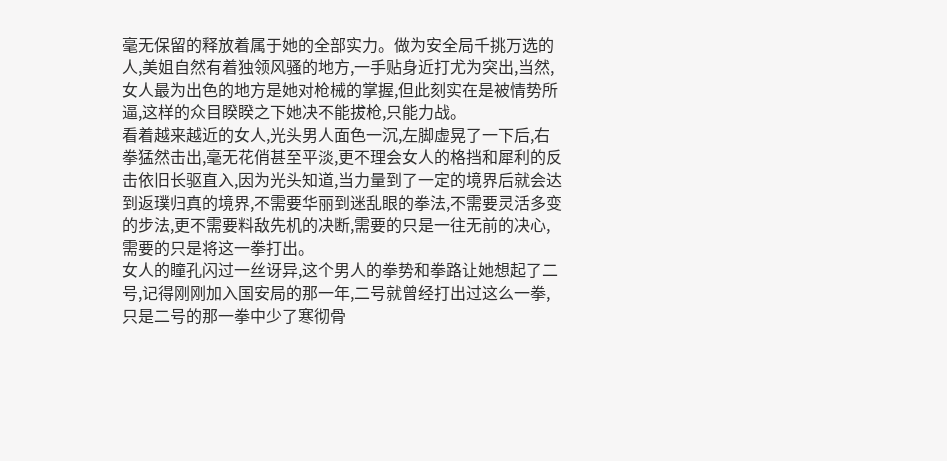毫无保留的释放着属于她的全部实力。做为安全局千挑万选的人,美姐自然有着独领风骚的地方,一手贴身近打尤为突出,当然,女人最为出色的地方是她对枪械的掌握,但此刻实在是被情势所逼,这样的众目睽睽之下她决不能拔枪,只能力战。
看着越来越近的女人,光头男人面色一沉,左脚虚晃了一下后,右拳猛然击出,毫无花俏甚至平淡,更不理会女人的格挡和犀利的反击依旧长驱直入,因为光头知道,当力量到了一定的境界后就会达到返璞归真的境界,不需要华丽到迷乱眼的拳法,不需要灵活多变的步法,更不需要料敌先机的决断,需要的只是一往无前的决心,需要的只是将这一拳打出。
女人的瞳孔闪过一丝讶异,这个男人的拳势和拳路让她想起了二号,记得刚刚加入国安局的那一年,二号就曾经打出过这么一拳,只是二号的那一拳中少了寒彻骨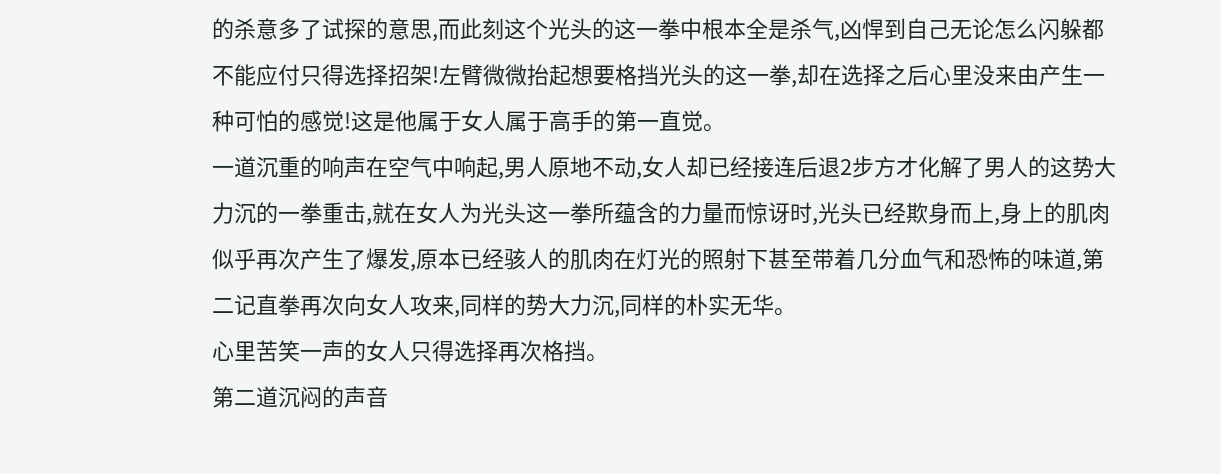的杀意多了试探的意思,而此刻这个光头的这一拳中根本全是杀气,凶悍到自己无论怎么闪躲都不能应付只得选择招架!左臂微微抬起想要格挡光头的这一拳,却在选择之后心里没来由产生一种可怕的感觉!这是他属于女人属于高手的第一直觉。
一道沉重的响声在空气中响起,男人原地不动,女人却已经接连后退2步方才化解了男人的这势大力沉的一拳重击,就在女人为光头这一拳所蕴含的力量而惊讶时,光头已经欺身而上,身上的肌肉似乎再次产生了爆发,原本已经骇人的肌肉在灯光的照射下甚至带着几分血气和恐怖的味道,第二记直拳再次向女人攻来,同样的势大力沉,同样的朴实无华。
心里苦笑一声的女人只得选择再次格挡。
第二道沉闷的声音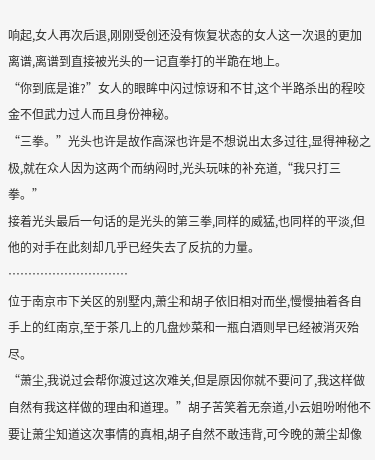响起,女人再次后退,刚刚受创还没有恢复状态的女人这一次退的更加离谱,离谱到直接被光头的一记直拳打的半跪在地上。
“你到底是谁?”女人的眼眸中闪过惊讶和不甘,这个半路杀出的程咬金不但武力过人而且身份神秘。
“三拳。”光头也许是故作高深也许是不想说出太多过往,显得神秘之极,就在众人因为这两个而纳闷时,光头玩味的补充道,“我只打三拳。”
接着光头最后一句话的是光头的第三拳,同样的威猛,也同样的平淡,但他的对手在此刻却几乎已经失去了反抗的力量。
…………………………
位于南京市下关区的别墅内,萧尘和胡子依旧相对而坐,慢慢抽着各自手上的红南京,至于茶几上的几盘炒菜和一瓶白酒则早已经被消灭殆尽。
“萧尘,我说过会帮你渡过这次难关,但是原因你就不要问了,我这样做自然有我这样做的理由和道理。”胡子苦笑着无奈道,小云姐吩咐他不要让萧尘知道这次事情的真相,胡子自然不敢违背,可今晚的萧尘却像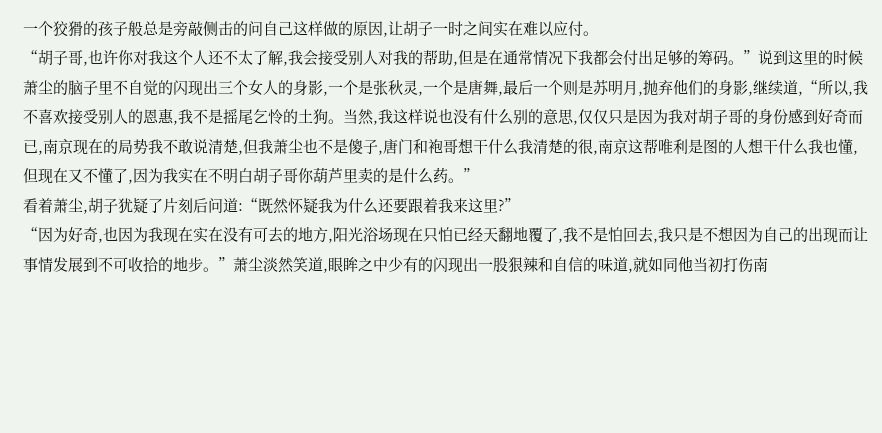一个狡猾的孩子般总是旁敲侧击的问自己这样做的原因,让胡子一时之间实在难以应付。
“胡子哥,也许你对我这个人还不太了解,我会接受别人对我的帮助,但是在通常情况下我都会付出足够的筹码。”说到这里的时候萧尘的脑子里不自觉的闪现出三个女人的身影,一个是张秋灵,一个是唐舞,最后一个则是苏明月,抛弃他们的身影,继续道,“所以,我不喜欢接受别人的恩惠,我不是摇尾乞怜的土狗。当然,我这样说也没有什么别的意思,仅仅只是因为我对胡子哥的身份感到好奇而已,南京现在的局势我不敢说清楚,但我萧尘也不是傻子,唐门和袍哥想干什么我清楚的很,南京这帮唯利是图的人想干什么我也懂,但现在又不懂了,因为我实在不明白胡子哥你葫芦里卖的是什么药。”
看着萧尘,胡子犹疑了片刻后问道:“既然怀疑我为什么还要跟着我来这里?”
“因为好奇,也因为我现在实在没有可去的地方,阳光浴场现在只怕已经天翻地覆了,我不是怕回去,我只是不想因为自己的出现而让事情发展到不可收拾的地步。”萧尘淡然笑道,眼眸之中少有的闪现出一股狠辣和自信的味道,就如同他当初打伤南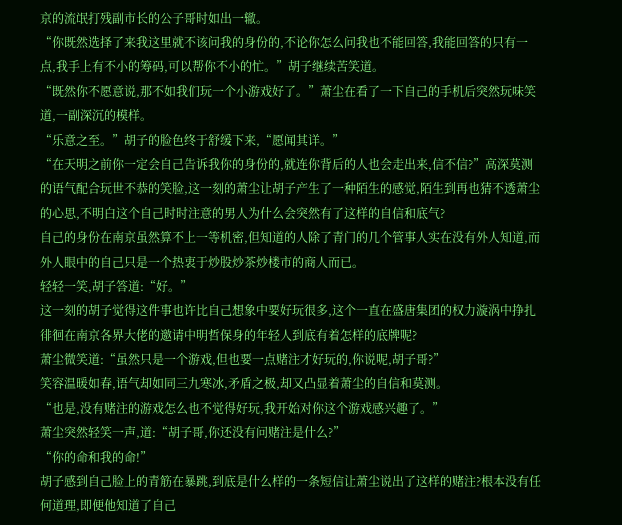京的流氓打残副市长的公子哥时如出一辙。
“你既然选择了来我这里就不该问我的身份的,不论你怎么问我也不能回答,我能回答的只有一点,我手上有不小的筹码,可以帮你不小的忙。”胡子继续苦笑道。
“既然你不愿意说,那不如我们玩一个小游戏好了。”萧尘在看了一下自己的手机后突然玩味笑道,一副深沉的模样。
“乐意之至。”胡子的脸色终于舒缓下来,“愿闻其详。”
“在天明之前你一定会自己告诉我你的身份的,就连你背后的人也会走出来,信不信?”高深莫测的语气配合玩世不恭的笑脸,这一刻的萧尘让胡子产生了一种陌生的感觉,陌生到再也猜不透萧尘的心思,不明白这个自己时时注意的男人为什么会突然有了这样的自信和底气?
自己的身份在南京虽然算不上一等机密,但知道的人除了青门的几个管事人实在没有外人知道,而外人眼中的自己只是一个热衷于炒股炒茶炒楼市的商人而已。
轻轻一笑,胡子答道:“好。”
这一刻的胡子觉得这件事也许比自己想象中要好玩很多,这个一直在盛唐集团的权力漩涡中挣扎徘徊在南京各界大佬的邀请中明哲保身的年轻人到底有着怎样的底牌呢?
萧尘微笑道:“虽然只是一个游戏,但也要一点赌注才好玩的,你说呢,胡子哥?”
笑容温暖如春,语气却如同三九寒冰,矛盾之极,却又凸显着萧尘的自信和莫测。
“也是,没有赌注的游戏怎么也不觉得好玩,我开始对你这个游戏感兴趣了。”
萧尘突然轻笑一声,道:“胡子哥,你还没有问赌注是什么?”
“你的命和我的命!”
胡子感到自己脸上的青筋在暴跳,到底是什么样的一条短信让萧尘说出了这样的赌注?根本没有任何道理,即便他知道了自己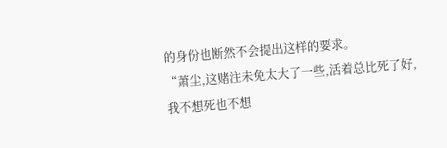的身份也断然不会提出这样的要求。
“萧尘,这赌注未免太大了一些,活着总比死了好,我不想死也不想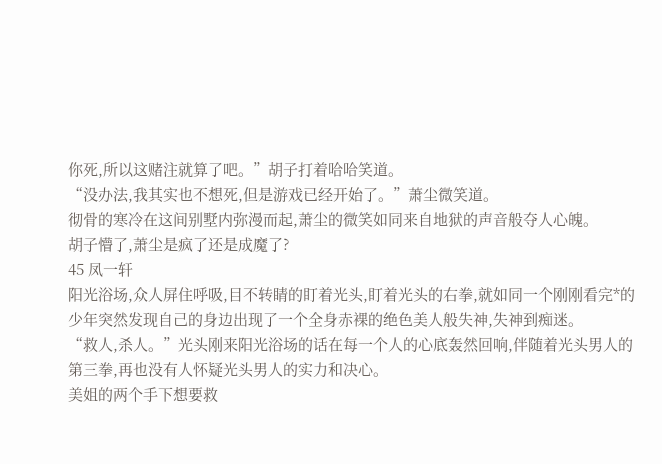你死,所以这赌注就算了吧。”胡子打着哈哈笑道。
“没办法,我其实也不想死,但是游戏已经开始了。”萧尘微笑道。
彻骨的寒冷在这间别墅内弥漫而起,萧尘的微笑如同来自地狱的声音般夺人心魄。
胡子懵了,萧尘是疯了还是成魔了?
45 凤一轩
阳光浴场,众人屏住呼吸,目不转睛的盯着光头,盯着光头的右拳,就如同一个刚刚看完*的少年突然发现自己的身边出现了一个全身赤裸的绝色美人般失神,失神到痴迷。
“救人,杀人。”光头刚来阳光浴场的话在每一个人的心底轰然回响,伴随着光头男人的第三拳,再也没有人怀疑光头男人的实力和决心。
美姐的两个手下想要救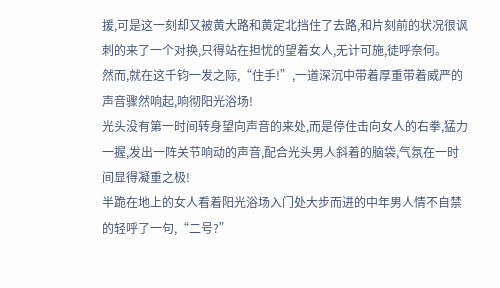援,可是这一刻却又被黄大路和黄定北挡住了去路,和片刻前的状况很讽刺的来了一个对换,只得站在担忧的望着女人,无计可施,徒呼奈何。
然而,就在这千钧一发之际,“住手!”,一道深沉中带着厚重带着威严的声音骤然响起,响彻阳光浴场!
光头没有第一时间转身望向声音的来处,而是停住击向女人的右拳,猛力一握,发出一阵关节响动的声音,配合光头男人斜着的脑袋,气氛在一时间显得凝重之极!
半跪在地上的女人看着阳光浴场入门处大步而进的中年男人情不自禁的轻呼了一句,“二号?”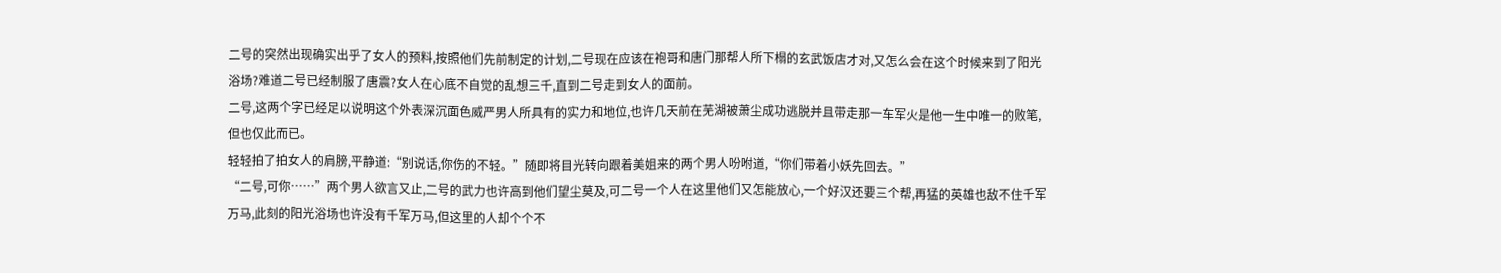二号的突然出现确实出乎了女人的预料,按照他们先前制定的计划,二号现在应该在袍哥和唐门那帮人所下榻的玄武饭店才对,又怎么会在这个时候来到了阳光浴场?难道二号已经制服了唐震?女人在心底不自觉的乱想三千,直到二号走到女人的面前。
二号,这两个字已经足以说明这个外表深沉面色威严男人所具有的实力和地位,也许几天前在芜湖被萧尘成功逃脱并且带走那一车军火是他一生中唯一的败笔,但也仅此而已。
轻轻拍了拍女人的肩膀,平静道:“别说话,你伤的不轻。”随即将目光转向跟着美姐来的两个男人吩咐道,“你们带着小妖先回去。”
“二号,可你……”两个男人欲言又止,二号的武力也许高到他们望尘莫及,可二号一个人在这里他们又怎能放心,一个好汉还要三个帮,再猛的英雄也敌不住千军万马,此刻的阳光浴场也许没有千军万马,但这里的人却个个不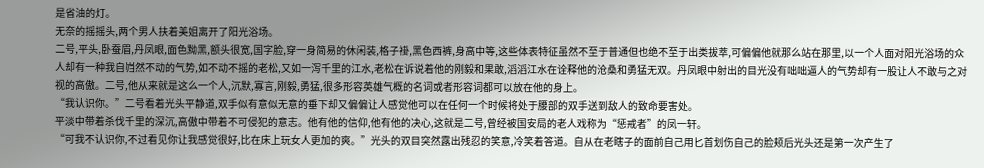是省油的灯。
无奈的摇摇头,两个男人扶着美姐离开了阳光浴场。
二号,平头,卧蚕眉,丹凤眼,面色黝黑,额头很宽,国字脸,穿一身简易的休闲装,格子褂,黑色西裤,身高中等,这些体表特征虽然不至于普通但也绝不至于出类拔萃,可偏偏他就那么站在那里,以一个人面对阳光浴场的众人却有一种我自岿然不动的气势,如不动不摇的老松,又如一泻千里的江水,老松在诉说着他的刚毅和果敢,滔滔江水在诠释他的沧桑和勇猛无双。丹凤眼中射出的目光没有咄咄逼人的气势却有一股让人不敢与之对视的高傲。二号,他从来就是这么一个人,沉默,寡言,刚毅,勇猛,很多形容英雄气概的名词或者形容词都可以放在他的身上。
“我认识你。”二号看着光头平静道,双手似有意似无意的垂下却又偏偏让人感觉他可以在任何一个时候将处于腰部的双手送到敌人的致命要害处。
平淡中带着杀伐千里的深沉,高傲中带着不可侵犯的意志。他有他的信仰,他有他的决心,这就是二号,曾经被国安局的老人戏称为“惩戒者”的凤一轩。
“可我不认识你,不过看见你让我感觉很好,比在床上玩女人更加的爽。”光头的双目突然露出残忍的笑意,冷笑着答道。自从在老瞎子的面前自己用匕首划伤自己的脸颊后光头还是第一次产生了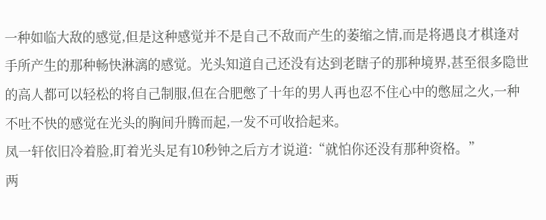一种如临大敌的感觉,但是这种感觉并不是自己不敌而产生的萎缩之情,而是将遇良才棋逢对手所产生的那种畅快淋漓的感觉。光头知道自己还没有达到老瞎子的那种境界,甚至很多隐世的高人都可以轻松的将自己制服,但在合肥憋了十年的男人再也忍不住心中的憋屈之火,一种不吐不快的感觉在光头的胸间升腾而起,一发不可收拾起来。
凤一轩依旧冷着脸,盯着光头足有10秒钟之后方才说道:“就怕你还没有那种资格。”
两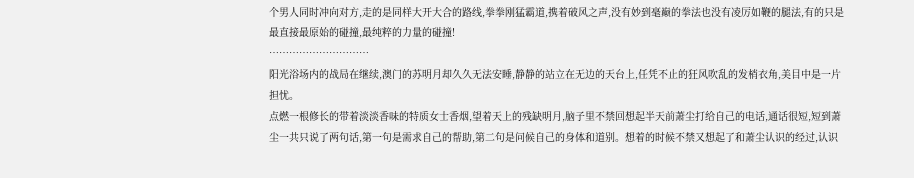个男人同时冲向对方,走的是同样大开大合的路线,拳拳刚猛霸道,携着破风之声,没有妙到毫巅的拳法也没有凌厉如鞭的腿法,有的只是最直接最原始的碰撞,最纯粹的力量的碰撞!
…………………………
阳光浴场内的战局在继续,澳门的苏明月却久久无法安睡,静静的站立在无边的天台上,任凭不止的狂风吹乱的发梢衣角,美目中是一片担忧。
点燃一根修长的带着淡淡香味的特质女士香烟,望着天上的残缺明月,脑子里不禁回想起半天前萧尘打给自己的电话,通话很短,短到萧尘一共只说了两句话,第一句是需求自己的帮助,第二句是问候自己的身体和道别。想着的时候不禁又想起了和萧尘认识的经过,认识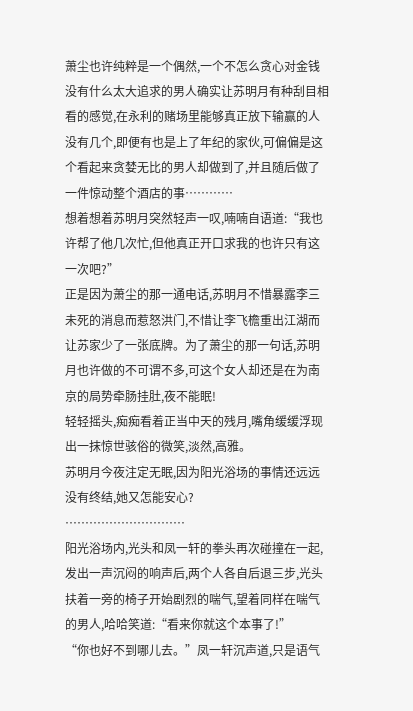萧尘也许纯粹是一个偶然,一个不怎么贪心对金钱没有什么太大追求的男人确实让苏明月有种刮目相看的感觉,在永利的赌场里能够真正放下输赢的人没有几个,即便有也是上了年纪的家伙,可偏偏是这个看起来贪婪无比的男人却做到了,并且随后做了一件惊动整个酒店的事…………
想着想着苏明月突然轻声一叹,喃喃自语道:“我也许帮了他几次忙,但他真正开口求我的也许只有这一次吧?”
正是因为萧尘的那一通电话,苏明月不惜暴露李三未死的消息而惹怒洪门,不惜让李飞檐重出江湖而让苏家少了一张底牌。为了萧尘的那一句话,苏明月也许做的不可谓不多,可这个女人却还是在为南京的局势牵肠挂肚,夜不能眠!
轻轻摇头,痴痴看着正当中天的残月,嘴角缓缓浮现出一抹惊世骇俗的微笑,淡然,高雅。
苏明月今夜注定无眠,因为阳光浴场的事情还远远没有终结,她又怎能安心?
…………………………
阳光浴场内,光头和凤一轩的拳头再次碰撞在一起,发出一声沉闷的响声后,两个人各自后退三步,光头扶着一旁的椅子开始剧烈的喘气,望着同样在喘气的男人,哈哈笑道:“看来你就这个本事了!”
“你也好不到哪儿去。”凤一轩沉声道,只是语气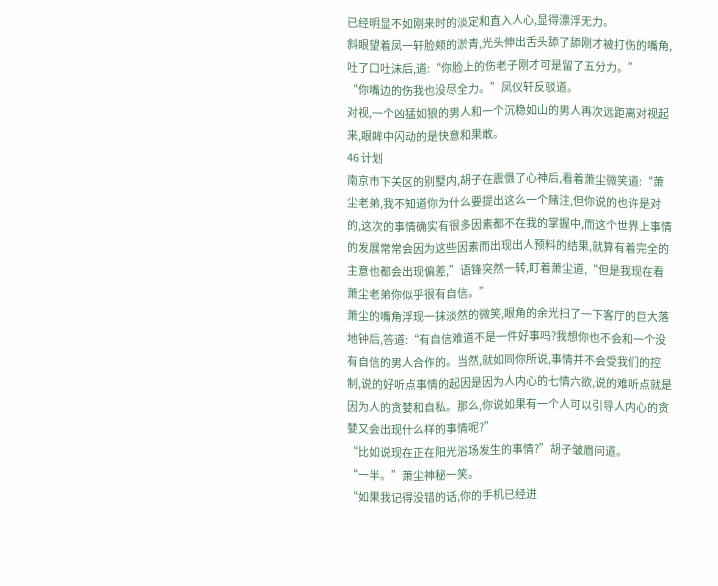已经明显不如刚来时的淡定和直入人心,显得漂浮无力。
斜眼望着凤一轩脸颊的淤青,光头伸出舌头舔了舔刚才被打伤的嘴角,吐了口吐沫后,道:“你脸上的伤老子刚才可是留了五分力。”
“你嘴边的伤我也没尽全力。”凤仪轩反驳道。
对视,一个凶猛如狼的男人和一个沉稳如山的男人再次远距离对视起来,眼眸中闪动的是快意和果敢。
46 计划
南京市下关区的别墅内,胡子在震慑了心神后,看着萧尘微笑道:“萧尘老弟,我不知道你为什么要提出这么一个赌注,但你说的也许是对的,这次的事情确实有很多因素都不在我的掌握中,而这个世界上事情的发展常常会因为这些因素而出现出人预料的结果,就算有着完全的主意也都会出现偏差,”语锋突然一转,盯着萧尘道,“但是我现在看萧尘老弟你似乎很有自信。”
萧尘的嘴角浮现一抹淡然的微笑,眼角的余光扫了一下客厅的巨大落地钟后,答道:“有自信难道不是一件好事吗?我想你也不会和一个没有自信的男人合作的。当然,就如同你所说,事情并不会受我们的控制,说的好听点事情的起因是因为人内心的七情六欲,说的难听点就是因为人的贪婪和自私。那么,你说如果有一个人可以引导人内心的贪婪又会出现什么样的事情呢?”
“比如说现在正在阳光浴场发生的事情?”胡子皱眉问道。
“一半。”萧尘神秘一笑。
“如果我记得没错的话,你的手机已经进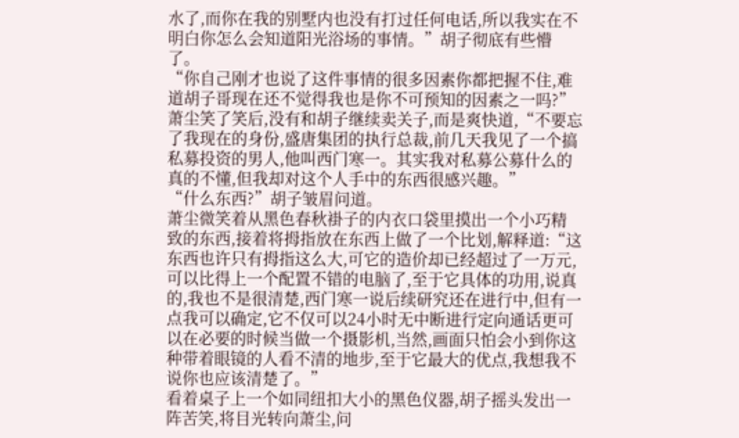水了,而你在我的别墅内也没有打过任何电话,所以我实在不明白你怎么会知道阳光浴场的事情。”胡子彻底有些懵了。
“你自己刚才也说了这件事情的很多因素你都把握不住,难道胡子哥现在还不觉得我也是你不可预知的因素之一吗?”萧尘笑了笑后,没有和胡子继续卖关子,而是爽快道,“不要忘了我现在的身份,盛唐集团的执行总裁,前几天我见了一个搞私募投资的男人,他叫西门寒一。其实我对私募公募什么的真的不懂,但我却对这个人手中的东西很感兴趣。”
“什么东西?”胡子皱眉问道。
萧尘微笑着从黑色春秋褂子的内衣口袋里摸出一个小巧精致的东西,接着将拇指放在东西上做了一个比划,解释道:“这东西也许只有拇指这么大,可它的造价却已经超过了一万元,可以比得上一个配置不错的电脑了,至于它具体的功用,说真的,我也不是很清楚,西门寒一说后续研究还在进行中,但有一点我可以确定,它不仅可以24小时无中断进行定向通话更可以在必要的时候当做一个摄影机,当然,画面只怕会小到你这种带着眼镜的人看不清的地步,至于它最大的优点,我想我不说你也应该清楚了。”
看着桌子上一个如同纽扣大小的黑色仪器,胡子摇头发出一阵苦笑,将目光转向萧尘,问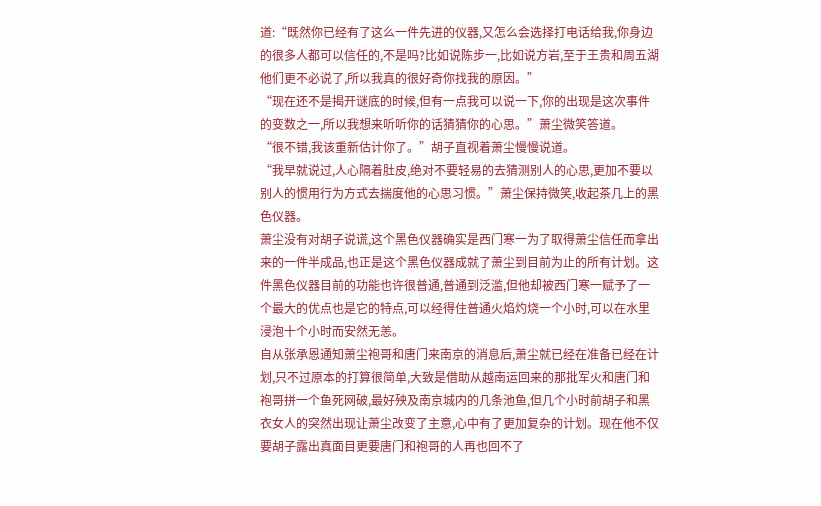道:“既然你已经有了这么一件先进的仪器,又怎么会选择打电话给我,你身边的很多人都可以信任的,不是吗?比如说陈步一,比如说方岩,至于王贵和周五湖他们更不必说了,所以我真的很好奇你找我的原因。”
“现在还不是揭开谜底的时候,但有一点我可以说一下,你的出现是这次事件的变数之一,所以我想来听听你的话猜猜你的心思。”萧尘微笑答道。
“很不错,我该重新估计你了。”胡子直视着萧尘慢慢说道。
“我早就说过,人心隔着肚皮,绝对不要轻易的去猜测别人的心思,更加不要以别人的惯用行为方式去揣度他的心思习惯。”萧尘保持微笑,收起茶几上的黑色仪器。
萧尘没有对胡子说谎,这个黑色仪器确实是西门寒一为了取得萧尘信任而拿出来的一件半成品,也正是这个黑色仪器成就了萧尘到目前为止的所有计划。这件黑色仪器目前的功能也许很普通,普通到泛滥,但他却被西门寒一赋予了一个最大的优点也是它的特点,可以经得住普通火焰灼烧一个小时,可以在水里浸泡十个小时而安然无恙。
自从张承恩通知萧尘袍哥和唐门来南京的消息后,萧尘就已经在准备已经在计划,只不过原本的打算很简单,大致是借助从越南运回来的那批军火和唐门和袍哥拼一个鱼死网破,最好殃及南京城内的几条池鱼,但几个小时前胡子和黑衣女人的突然出现让萧尘改变了主意,心中有了更加复杂的计划。现在他不仅要胡子露出真面目更要唐门和袍哥的人再也回不了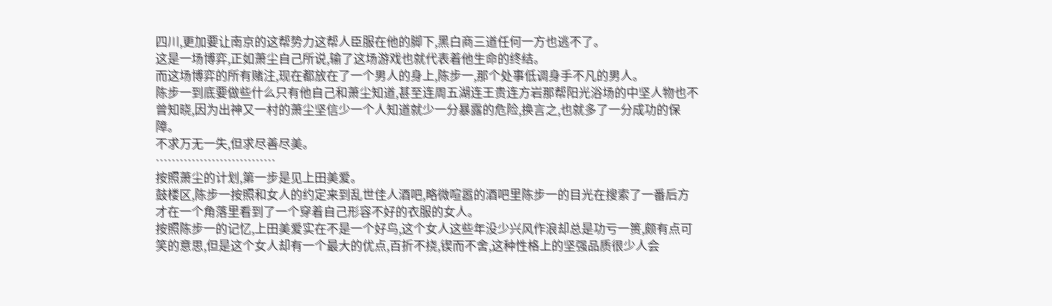四川,更加要让南京的这帮势力这帮人臣服在他的脚下,黑白商三道任何一方也逃不了。
这是一场博弈,正如萧尘自己所说,输了这场游戏也就代表着他生命的终结。
而这场博弈的所有赌注,现在都放在了一个男人的身上,陈步一,那个处事低调身手不凡的男人。
陈步一到底要做些什么只有他自己和萧尘知道,甚至连周五湖连王贵连方岩那帮阳光浴场的中坚人物也不曾知晓,因为出神又一村的萧尘坚信少一个人知道就少一分暴露的危险,换言之,也就多了一分成功的保障。
不求万无一失,但求尽善尽美。
…………………………
按照萧尘的计划,第一步是见上田美爱。
鼓楼区,陈步一按照和女人的约定来到乱世佳人酒吧,略微喧嚣的酒吧里陈步一的目光在搜索了一番后方才在一个角落里看到了一个穿着自己形容不好的衣服的女人。
按照陈步一的记忆,上田美爱实在不是一个好鸟,这个女人这些年没少兴风作浪却总是功亏一篑,颇有点可笑的意思,但是这个女人却有一个最大的优点,百折不挠,锲而不舍,这种性格上的坚强品质很少人会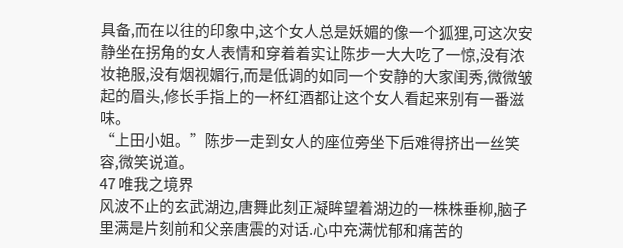具备,而在以往的印象中,这个女人总是妖媚的像一个狐狸,可这次安静坐在拐角的女人表情和穿着着实让陈步一大大吃了一惊,没有浓妆艳服,没有烟视媚行,而是低调的如同一个安静的大家闺秀,微微皱起的眉头,修长手指上的一杯红酒都让这个女人看起来别有一番滋味。
“上田小姐。”陈步一走到女人的座位旁坐下后难得挤出一丝笑容,微笑说道。
47 唯我之境界
风波不止的玄武湖边,唐舞此刻正凝眸望着湖边的一株株垂柳,脑子里满是片刻前和父亲唐震的对话.心中充满忧郁和痛苦的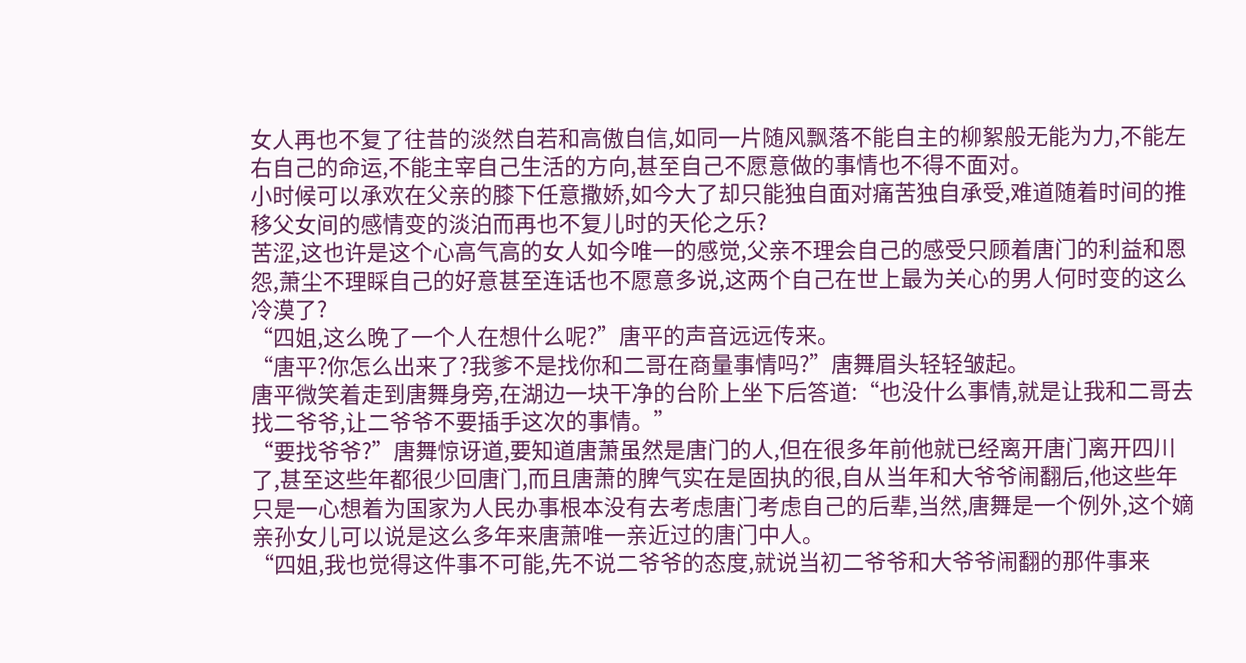女人再也不复了往昔的淡然自若和高傲自信,如同一片随风飘落不能自主的柳絮般无能为力,不能左右自己的命运,不能主宰自己生活的方向,甚至自己不愿意做的事情也不得不面对。
小时候可以承欢在父亲的膝下任意撒娇,如今大了却只能独自面对痛苦独自承受,难道随着时间的推移父女间的感情变的淡泊而再也不复儿时的天伦之乐?
苦涩,这也许是这个心高气高的女人如今唯一的感觉,父亲不理会自己的感受只顾着唐门的利益和恩怨,萧尘不理睬自己的好意甚至连话也不愿意多说,这两个自己在世上最为关心的男人何时变的这么冷漠了?
“四姐,这么晚了一个人在想什么呢?”唐平的声音远远传来。
“唐平?你怎么出来了?我爹不是找你和二哥在商量事情吗?”唐舞眉头轻轻皱起。
唐平微笑着走到唐舞身旁,在湖边一块干净的台阶上坐下后答道:“也没什么事情,就是让我和二哥去找二爷爷,让二爷爷不要插手这次的事情。”
“要找爷爷?”唐舞惊讶道,要知道唐萧虽然是唐门的人,但在很多年前他就已经离开唐门离开四川了,甚至这些年都很少回唐门,而且唐萧的脾气实在是固执的很,自从当年和大爷爷闹翻后,他这些年只是一心想着为国家为人民办事根本没有去考虑唐门考虑自己的后辈,当然,唐舞是一个例外,这个嫡亲孙女儿可以说是这么多年来唐萧唯一亲近过的唐门中人。
“四姐,我也觉得这件事不可能,先不说二爷爷的态度,就说当初二爷爷和大爷爷闹翻的那件事来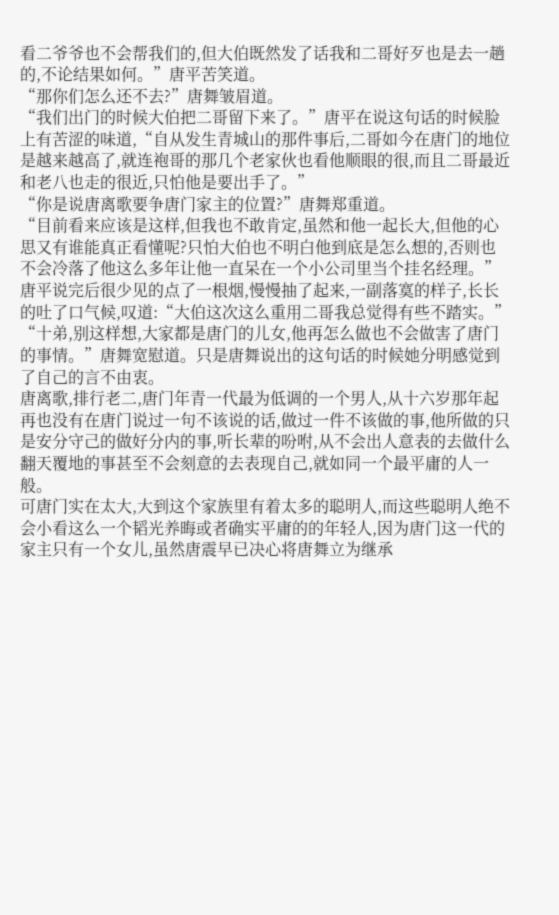看二爷爷也不会帮我们的,但大伯既然发了话我和二哥好歹也是去一趟的,不论结果如何。”唐平苦笑道。
“那你们怎么还不去?”唐舞皱眉道。
“我们出门的时候大伯把二哥留下来了。”唐平在说这句话的时候脸上有苦涩的味道,“自从发生青城山的那件事后,二哥如今在唐门的地位是越来越高了,就连袍哥的那几个老家伙也看他顺眼的很,而且二哥最近和老八也走的很近,只怕他是要出手了。”
“你是说唐离歌要争唐门家主的位置?”唐舞郑重道。
“目前看来应该是这样,但我也不敢肯定,虽然和他一起长大,但他的心思又有谁能真正看懂呢?只怕大伯也不明白他到底是怎么想的,否则也不会冷落了他这么多年让他一直呆在一个小公司里当个挂名经理。”唐平说完后很少见的点了一根烟,慢慢抽了起来,一副落寞的样子,长长的吐了口气候,叹道:“大伯这次这么重用二哥我总觉得有些不踏实。”
“十弟,别这样想,大家都是唐门的儿女,他再怎么做也不会做害了唐门的事情。”唐舞宽慰道。只是唐舞说出的这句话的时候她分明感觉到了自己的言不由衷。
唐离歌,排行老二,唐门年青一代最为低调的一个男人,从十六岁那年起再也没有在唐门说过一句不该说的话,做过一件不该做的事,他所做的只是安分守己的做好分内的事,听长辈的吩咐,从不会出人意表的去做什么翻天覆地的事甚至不会刻意的去表现自己,就如同一个最平庸的人一般。
可唐门实在太大,大到这个家族里有着太多的聪明人,而这些聪明人绝不会小看这么一个韬光养晦或者确实平庸的的年轻人,因为唐门这一代的家主只有一个女儿,虽然唐震早已决心将唐舞立为继承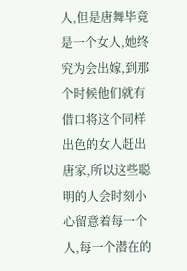人,但是唐舞毕竟是一个女人,她终究为会出嫁,到那个时候他们就有借口将这个同样出色的女人赶出唐家,所以这些聪明的人会时刻小心留意着每一个人,每一个潜在的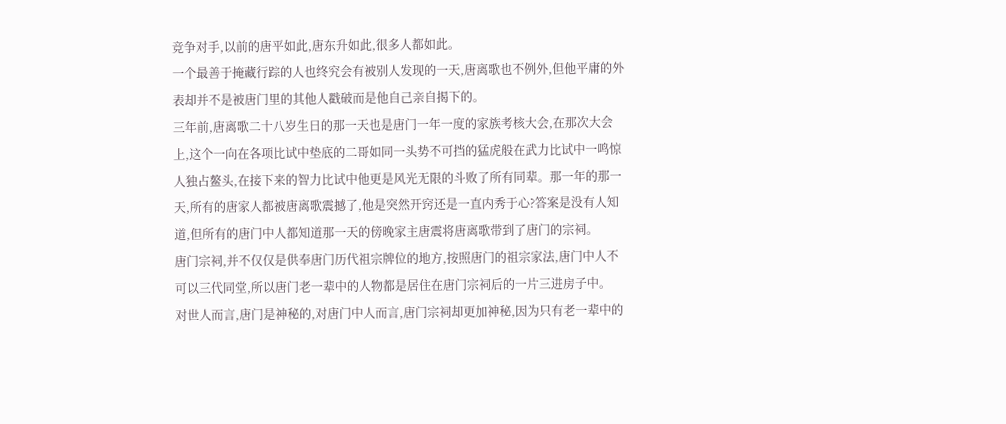竞争对手,以前的唐平如此,唐东升如此,很多人都如此。
一个最善于掩藏行踪的人也终究会有被别人发现的一天,唐离歌也不例外,但他平庸的外表却并不是被唐门里的其他人戳破而是他自己亲自揭下的。
三年前,唐离歌二十八岁生日的那一天也是唐门一年一度的家族考核大会,在那次大会上,这个一向在各项比试中垫底的二哥如同一头势不可挡的猛虎般在武力比试中一鸣惊人独占鳌头,在接下来的智力比试中他更是风光无限的斗败了所有同辈。那一年的那一天,所有的唐家人都被唐离歌震撼了,他是突然开窍还是一直内秀于心?答案是没有人知道,但所有的唐门中人都知道那一天的傍晚家主唐震将唐离歌带到了唐门的宗祠。
唐门宗祠,并不仅仅是供奉唐门历代祖宗牌位的地方,按照唐门的祖宗家法,唐门中人不可以三代同堂,所以唐门老一辈中的人物都是居住在唐门宗祠后的一片三进房子中。
对世人而言,唐门是神秘的,对唐门中人而言,唐门宗祠却更加神秘,因为只有老一辈中的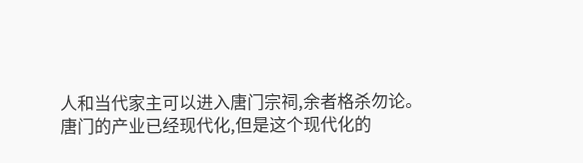人和当代家主可以进入唐门宗祠,余者格杀勿论。
唐门的产业已经现代化,但是这个现代化的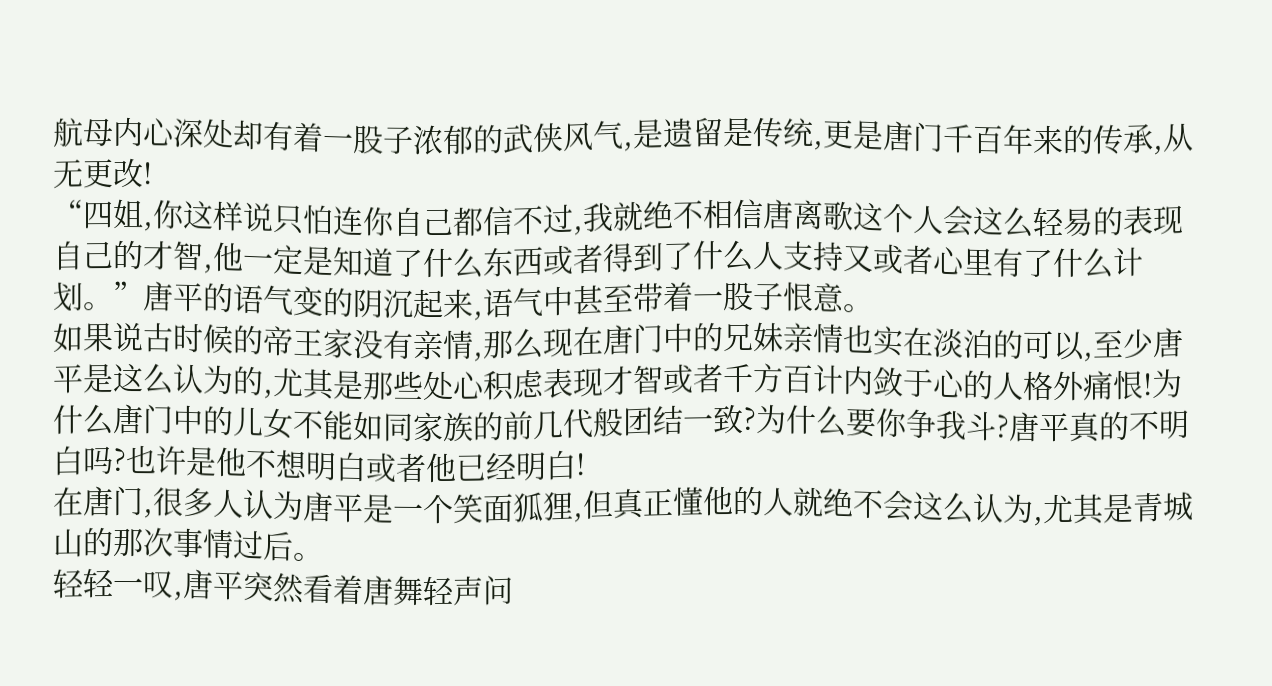航母内心深处却有着一股子浓郁的武侠风气,是遗留是传统,更是唐门千百年来的传承,从无更改!
“四姐,你这样说只怕连你自己都信不过,我就绝不相信唐离歌这个人会这么轻易的表现自己的才智,他一定是知道了什么东西或者得到了什么人支持又或者心里有了什么计划。”唐平的语气变的阴沉起来,语气中甚至带着一股子恨意。
如果说古时候的帝王家没有亲情,那么现在唐门中的兄妹亲情也实在淡泊的可以,至少唐平是这么认为的,尤其是那些处心积虑表现才智或者千方百计内敛于心的人格外痛恨!为什么唐门中的儿女不能如同家族的前几代般团结一致?为什么要你争我斗?唐平真的不明白吗?也许是他不想明白或者他已经明白!
在唐门,很多人认为唐平是一个笑面狐狸,但真正懂他的人就绝不会这么认为,尤其是青城山的那次事情过后。
轻轻一叹,唐平突然看着唐舞轻声问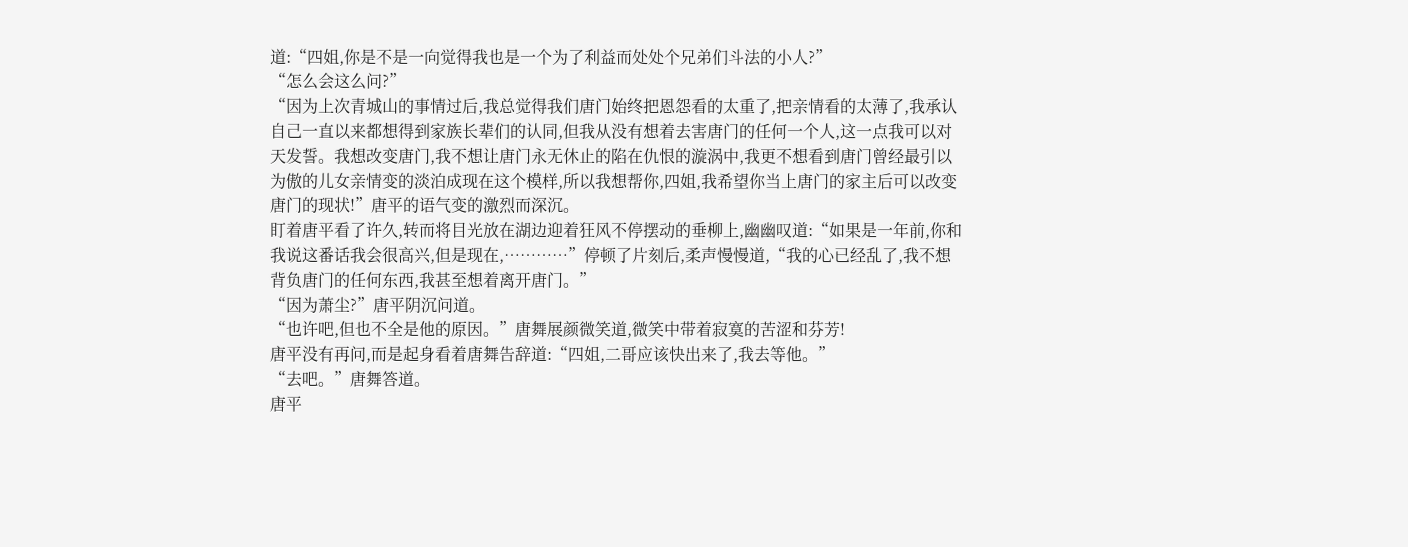道:“四姐,你是不是一向觉得我也是一个为了利益而处处个兄弟们斗法的小人?”
“怎么会这么问?”
“因为上次青城山的事情过后,我总觉得我们唐门始终把恩怨看的太重了,把亲情看的太薄了,我承认自己一直以来都想得到家族长辈们的认同,但我从没有想着去害唐门的任何一个人,这一点我可以对天发誓。我想改变唐门,我不想让唐门永无休止的陷在仇恨的漩涡中,我更不想看到唐门曾经最引以为傲的儿女亲情变的淡泊成现在这个模样,所以我想帮你,四姐,我希望你当上唐门的家主后可以改变唐门的现状!”唐平的语气变的激烈而深沉。
盯着唐平看了许久,转而将目光放在湖边迎着狂风不停摆动的垂柳上,幽幽叹道:“如果是一年前,你和我说这番话我会很高兴,但是现在,…………”停顿了片刻后,柔声慢慢道,“我的心已经乱了,我不想背负唐门的任何东西,我甚至想着离开唐门。”
“因为萧尘?”唐平阴沉问道。
“也许吧,但也不全是他的原因。”唐舞展颜微笑道,微笑中带着寂寞的苦涩和芬芳!
唐平没有再问,而是起身看着唐舞告辞道:“四姐,二哥应该快出来了,我去等他。”
“去吧。”唐舞答道。
唐平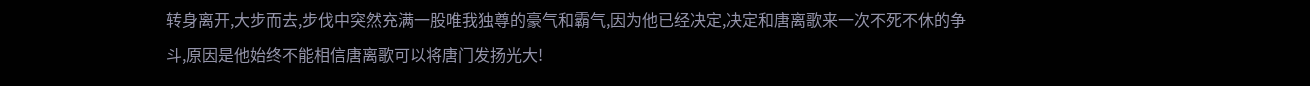转身离开,大步而去,步伐中突然充满一股唯我独尊的豪气和霸气,因为他已经决定,决定和唐离歌来一次不死不休的争斗,原因是他始终不能相信唐离歌可以将唐门发扬光大!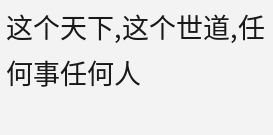这个天下,这个世道,任何事任何人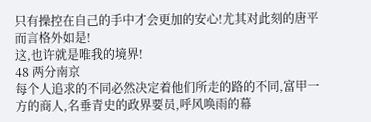只有操控在自己的手中才会更加的安心!尤其对此刻的唐平而言格外如是!
这,也许就是唯我的境界!
48 两分南京
每个人追求的不同必然决定着他们所走的路的不同,富甲一方的商人,名垂青史的政界要员,呼风唤雨的幕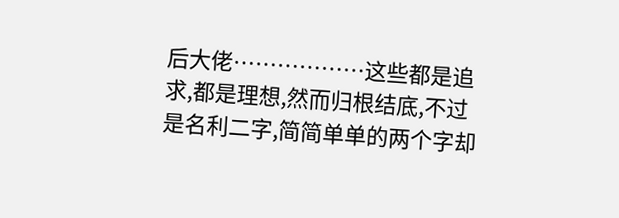后大佬………………这些都是追求,都是理想,然而归根结底,不过是名利二字,简简单单的两个字却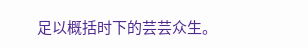足以概括时下的芸芸众生。